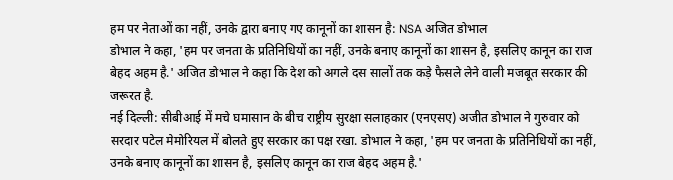हम पर नेताओं का नहीं, उनके द्वारा बनाए गए कानूनों का शासन है: NSA अजित डोभाल
डोभाल ने कहा, 'हम पर जनता के प्रतिनिधियों का नहीं, उनके बनाए कानूनों का शासन है, इसलिए कानून का राज बेहद अहम है.' अजित डोभाल ने कहा कि देश को अगले दस सालों तक कड़े फैसले लेने वाली मजबूत सरकार की जरूरत है.
नई दिल्ली: सीबीआई में मचे घमासान के बीच राष्ट्रीय सुरक्षा सलाहकार (एनएसए) अजीत डोभाल ने गुरुवार को सरदार पटेल मेमोरियल में बोलते हुए सरकार का पक्ष रखा. डोभाल ने कहा, 'हम पर जनता के प्रतिनिधियों का नहीं, उनके बनाए कानूनों का शासन है, इसलिए कानून का राज बेहद अहम है.'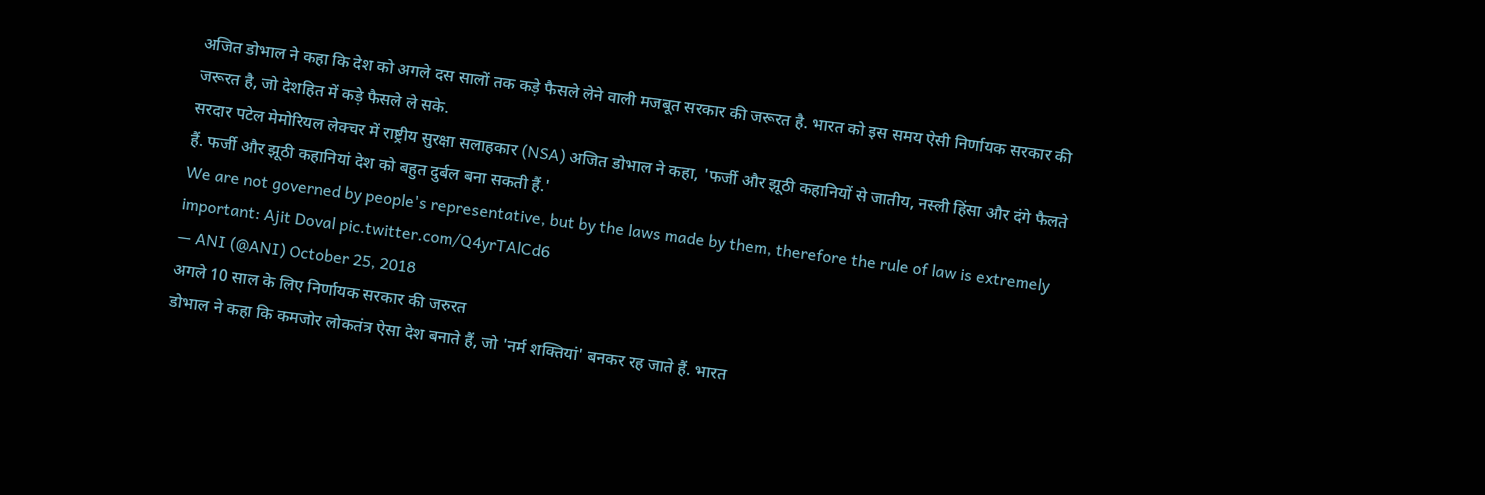अजित डोभाल ने कहा कि देश को अगले दस सालों तक कड़े फैसले लेने वाली मजबूत सरकार की जरूरत है. भारत को इस समय ऐसी निर्णायक सरकार की जरूरत है, जो देशहित में कड़े फैसले ले सके.
सरदार पटेल मेमोरियल लेक्चर में राष्ट्रीय सुरक्षा सलाहकार (NSA) अजित डोभाल ने कहा, 'फर्जी और झूठी कहानियों से जातीय, नस्ली हिंसा और दंगे फैलते हैं. फर्जी और झूठी कहानियां देश को बहुत दुर्बल बना सकती हैं.'
We are not governed by people's representative, but by the laws made by them, therefore the rule of law is extremely important: Ajit Doval pic.twitter.com/Q4yrTAlCd6
— ANI (@ANI) October 25, 2018
अगले 10 साल के लिए निर्णायक सरकार की जरुरत
डोभाल ने कहा कि कमजोर लोकतंत्र ऐसा देश बनाते हैं, जो 'नर्म शक्तियां' बनकर रह जाते हैं. भारत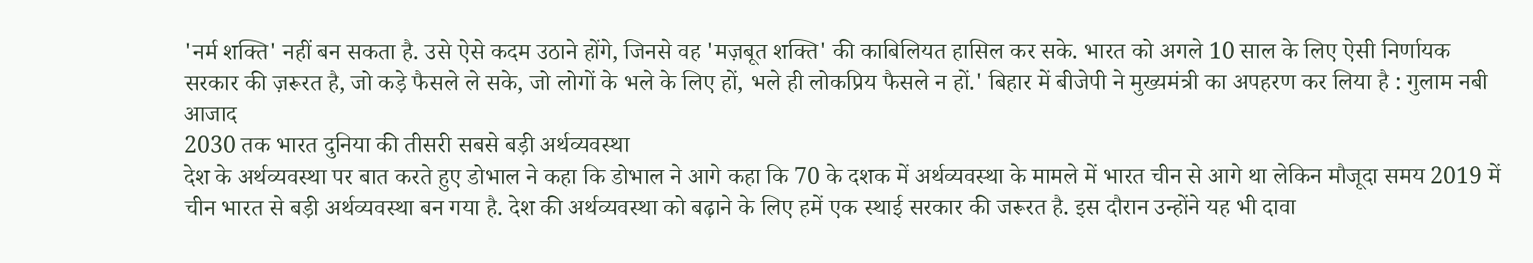'नर्म शक्ति' नहीं बन सकता है. उसे ऐसे कदम उठाने होंगे, जिनसे वह 'मज़बूत शक्ति' की काबिलियत हासिल कर सके. भारत को अगले 10 साल के लिए ऐसी निर्णायक सरकार की ज़रूरत है, जो कड़े फैसले ले सके, जो लोगों के भले के लिए हों, भले ही लोकप्रिय फैसले न हों.' बिहार में बीजेपी ने मुख्यमंत्री का अपहरण कर लिया है : गुलाम नबी आजाद
2030 तक भारत दुनिया की तीसरी सबसे बड़ी अर्थव्यवस्था
देश के अर्थव्यवस्था पर बात करते हुए डोभाल ने कहा कि डोभाल ने आगे कहा कि 70 के दशक में अर्थव्यवस्था के मामले में भारत चीन से आगे था लेकिन मौजूदा समय 2019 में चीन भारत से बड़ी अर्थव्यवस्था बन गया है. देश की अर्थव्यवस्था को बढ़ाने के लिए हमें एक स्थाई सरकार की जरूरत है. इस दौरान उन्होंने यह भी दावा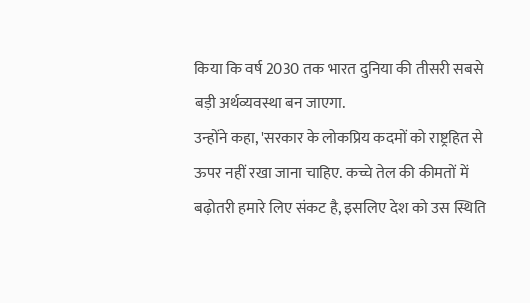किया कि वर्ष 2030 तक भारत दुनिया की तीसरी सबसे बड़ी अर्थव्यवस्था बन जाएगा.
उन्होंने कहा, 'सरकार के लोकप्रिय कदमों को राष्ट्रहित से ऊपर नहीं रखा जाना चाहिए. कच्चे तेल की कीमतों में बढ़ोतरी हमारे लिए संकट है, इसलिए देश को उस स्थिति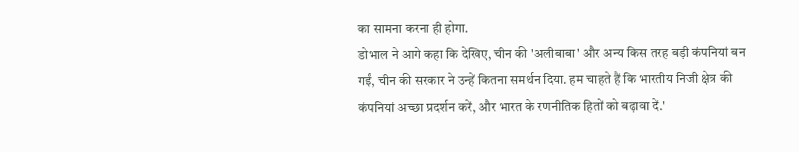का सामना करना ही होगा.
डोभाल ने आगे कहा कि देखिए, चीन की 'अलीबाबा' और अन्य किस तरह बड़ी कंपनियां बन गईं, चीन की सरकार ने उन्हें कितना समर्थन दिया. हम चाहते हैं कि भारतीय निजी क्षेत्र की कंपनियां अच्छा प्रदर्शन करें, और भारत के रणनीतिक हितों को बढ़ावा दें.'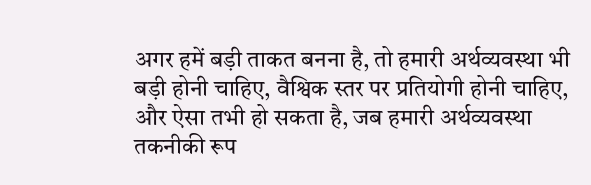अगर हमें बड़ी ताकत बनना है, तो हमारी अर्थव्यवस्था भी बड़ी होनी चाहिए, वैश्विक स्तर पर प्रतियोगी होनी चाहिए, और ऐसा तभी हो सकता है, जब हमारी अर्थव्यवस्था तकनीकी रूप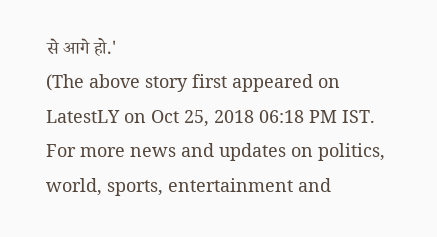से आगे हो.'
(The above story first appeared on LatestLY on Oct 25, 2018 06:18 PM IST. For more news and updates on politics, world, sports, entertainment and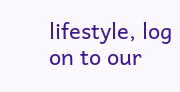lifestyle, log on to our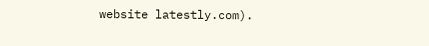website latestly.com).